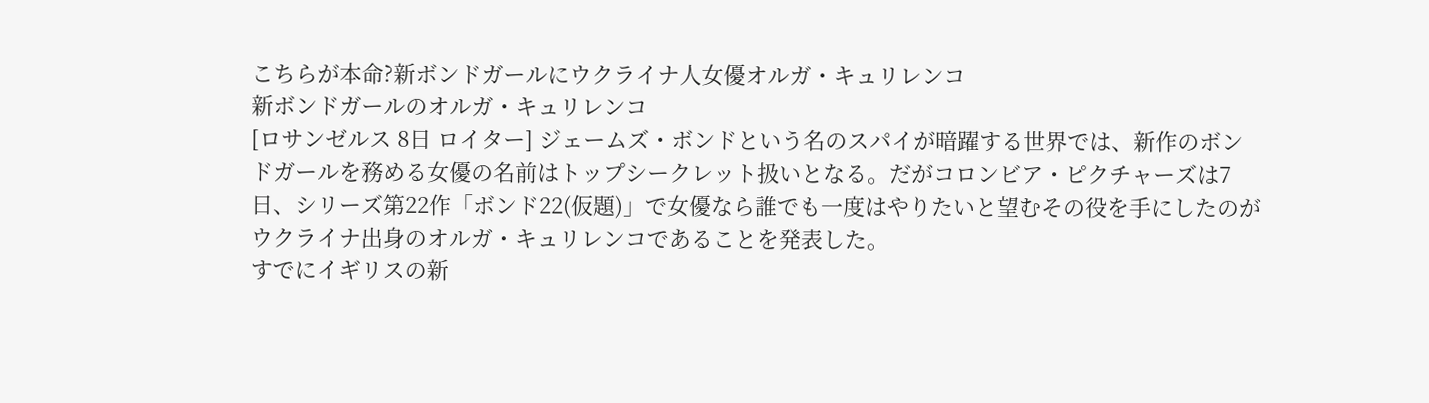こちらが本命?新ボンドガールにウクライナ人女優オルガ・キュリレンコ
新ボンドガールのオルガ・キュリレンコ
[ロサンゼルス 8日 ロイター] ジェームズ・ボンドという名のスパイが暗躍する世界では、新作のボンドガールを務める女優の名前はトップシークレット扱いとなる。だがコロンビア・ピクチャーズは7日、シリーズ第22作「ボンド22(仮題)」で女優なら誰でも一度はやりたいと望むその役を手にしたのがウクライナ出身のオルガ・キュリレンコであることを発表した。
すでにイギリスの新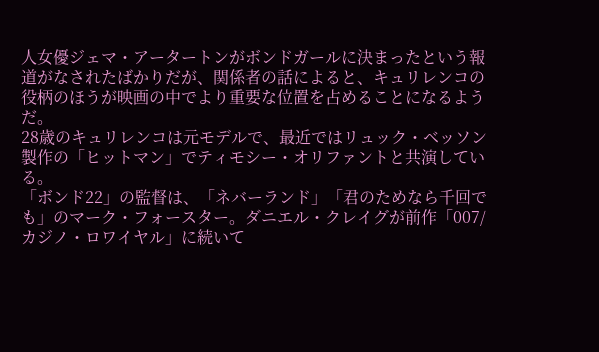人女優ジェマ・アータートンがボンドガールに決まったという報道がなされたばかりだが、関係者の話によると、キュリレンコの役柄のほうが映画の中でより重要な位置を占めることになるようだ。
28歳のキュリレンコは元モデルで、最近ではリュック・ベッソン製作の「ヒットマン」でティモシー・オリファントと共演している。
「ボンド22」の監督は、「ネバーランド」「君のためなら千回でも」のマーク・フォースター。ダニエル・クレイグが前作「007/カジノ・ロワイヤル」に続いて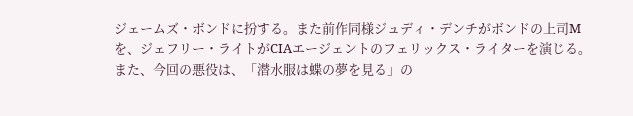ジェームズ・ボンドに扮する。また前作同様ジュディ・デンチがボンドの上司Mを、ジェフリー・ライトがCIAエージェントのフェリックス・ライターを演じる。また、今回の悪役は、「潜水服は蝶の夢を見る」の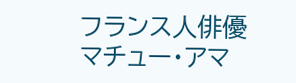フランス人俳優マチュー・アマ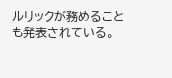ルリックが務めることも発表されている。